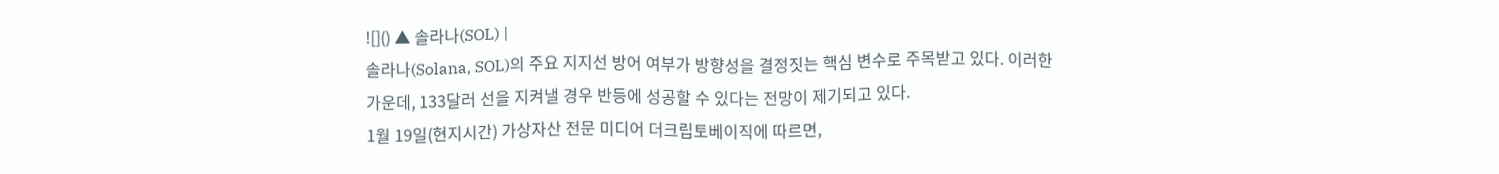![]() ▲ 솔라나(SOL) |
솔라나(Solana, SOL)의 주요 지지선 방어 여부가 방향성을 결정짓는 핵심 변수로 주목받고 있다. 이러한 가운데, 133달러 선을 지켜낼 경우 반등에 성공할 수 있다는 전망이 제기되고 있다.
1월 19일(현지시간) 가상자산 전문 미디어 더크립토베이직에 따르면,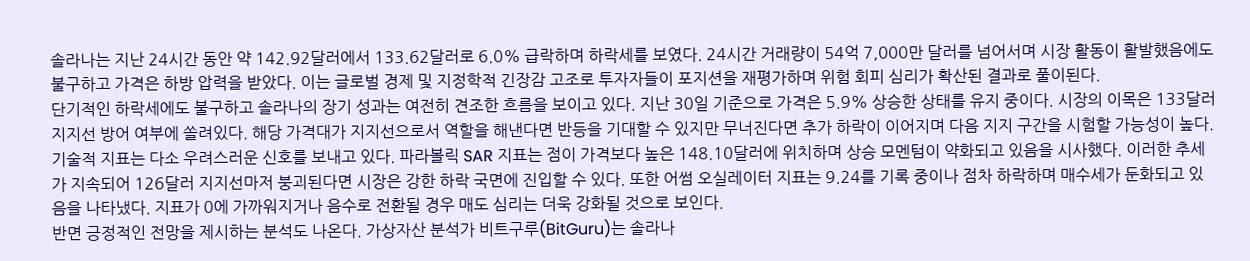솔라나는 지난 24시간 동안 약 142.92달러에서 133.62달러로 6.0% 급락하며 하락세를 보였다. 24시간 거래량이 54억 7,000만 달러를 넘어서며 시장 활동이 활발했음에도 불구하고 가격은 하방 압력을 받았다. 이는 글로벌 경제 및 지정학적 긴장감 고조로 투자자들이 포지션을 재평가하며 위험 회피 심리가 확산된 결과로 풀이된다.
단기적인 하락세에도 불구하고 솔라나의 장기 성과는 여전히 견조한 흐름을 보이고 있다. 지난 30일 기준으로 가격은 5.9% 상승한 상태를 유지 중이다. 시장의 이목은 133달러 지지선 방어 여부에 쏠려있다. 해당 가격대가 지지선으로서 역할을 해낸다면 반등을 기대할 수 있지만 무너진다면 추가 하락이 이어지며 다음 지지 구간을 시험할 가능성이 높다.
기술적 지표는 다소 우려스러운 신호를 보내고 있다. 파라볼릭 SAR 지표는 점이 가격보다 높은 148.10달러에 위치하며 상승 모멘텀이 약화되고 있음을 시사했다. 이러한 추세가 지속되어 126달러 지지선마저 붕괴된다면 시장은 강한 하락 국면에 진입할 수 있다. 또한 어썸 오실레이터 지표는 9.24를 기록 중이나 점차 하락하며 매수세가 둔화되고 있음을 나타냈다. 지표가 0에 가까워지거나 음수로 전환될 경우 매도 심리는 더욱 강화될 것으로 보인다.
반면 긍정적인 전망을 제시하는 분석도 나온다. 가상자산 분석가 비트구루(BitGuru)는 솔라나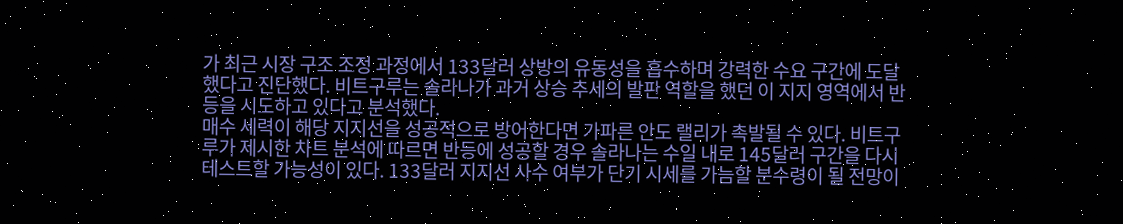가 최근 시장 구조 조정 과정에서 133달러 상방의 유동성을 흡수하며 강력한 수요 구간에 도달했다고 진단했다. 비트구루는 솔라나가 과거 상승 추세의 발판 역할을 했던 이 지지 영역에서 반등을 시도하고 있다고 분석했다.
매수 세력이 해당 지지선을 성공적으로 방어한다면 가파른 안도 랠리가 촉발될 수 있다. 비트구루가 제시한 차트 분석에 따르면 반등에 성공할 경우 솔라나는 수일 내로 145달러 구간을 다시 테스트할 가능성이 있다. 133달러 지지선 사수 여부가 단기 시세를 가늠할 분수령이 될 전망이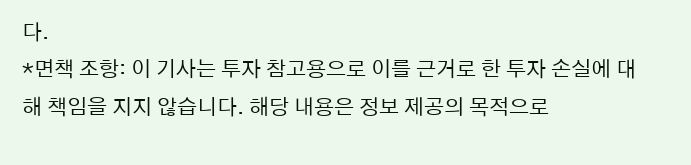다.
*면책 조항: 이 기사는 투자 참고용으로 이를 근거로 한 투자 손실에 대해 책임을 지지 않습니다. 해당 내용은 정보 제공의 목적으로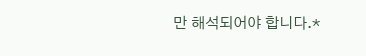만 해석되어야 합니다.*